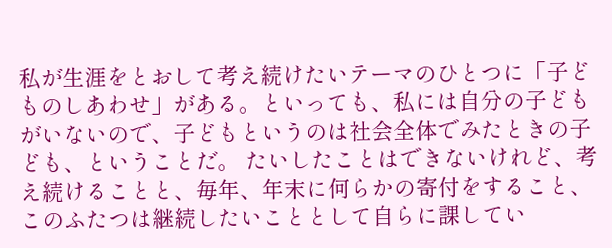私が生涯をとおして考え続けたいテーマのひとつに「子どものしあわせ」がある。といっても、私には自分の子どもがいないので、子どもというのは社会全体でみたときの子ども、ということだ。 たいしたことはできないけれど、考え続けることと、毎年、年末に何らかの寄付をすること、このふたつは継続したいこととして自らに課してい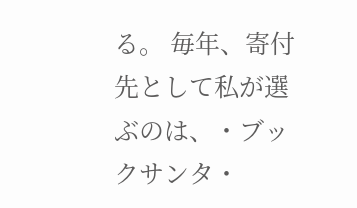る。 毎年、寄付先として私が選ぶのは、・ブックサンタ・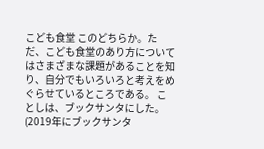こども食堂 このどちらか。ただ、こども食堂のあり方についてはさまざまな課題があることを知り、自分でもいろいろと考えをめぐらせているところである。 ことしは、ブックサンタにした。 (2019年にブックサンタ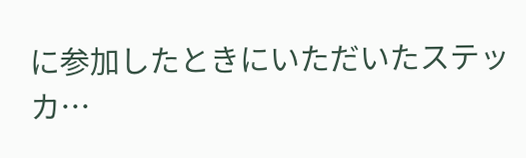に参加したときにいただいたステッカ…